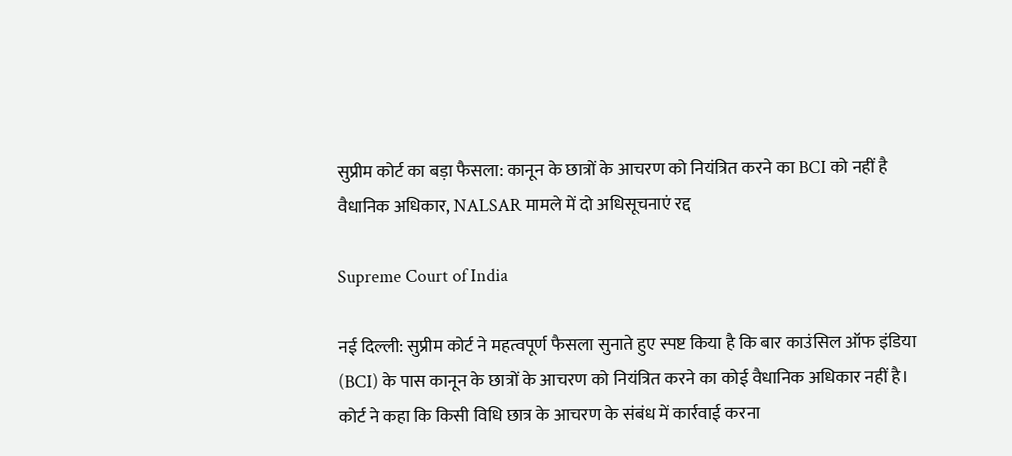सुप्रीम कोर्ट का बड़ा फैसला: कानून के छात्रों के आचरण को नियंत्रित करने का BCI को नहीं है वैधानिक अधिकार, NALSAR मामले में दो अधिसूचनाएं रद्द

Supreme Court of India

नई दिल्ली: सुप्रीम कोर्ट ने महत्वपूर्ण फैसला सुनाते हुए स्पष्ट किया है कि बार काउंसिल ऑफ इंडिया (BCI) के पास कानून के छात्रों के आचरण को नियंत्रित करने का कोई वैधानिक अधिकार नहीं है। कोर्ट ने कहा कि किसी विधि छात्र के आचरण के संबंध में कार्रवाई करना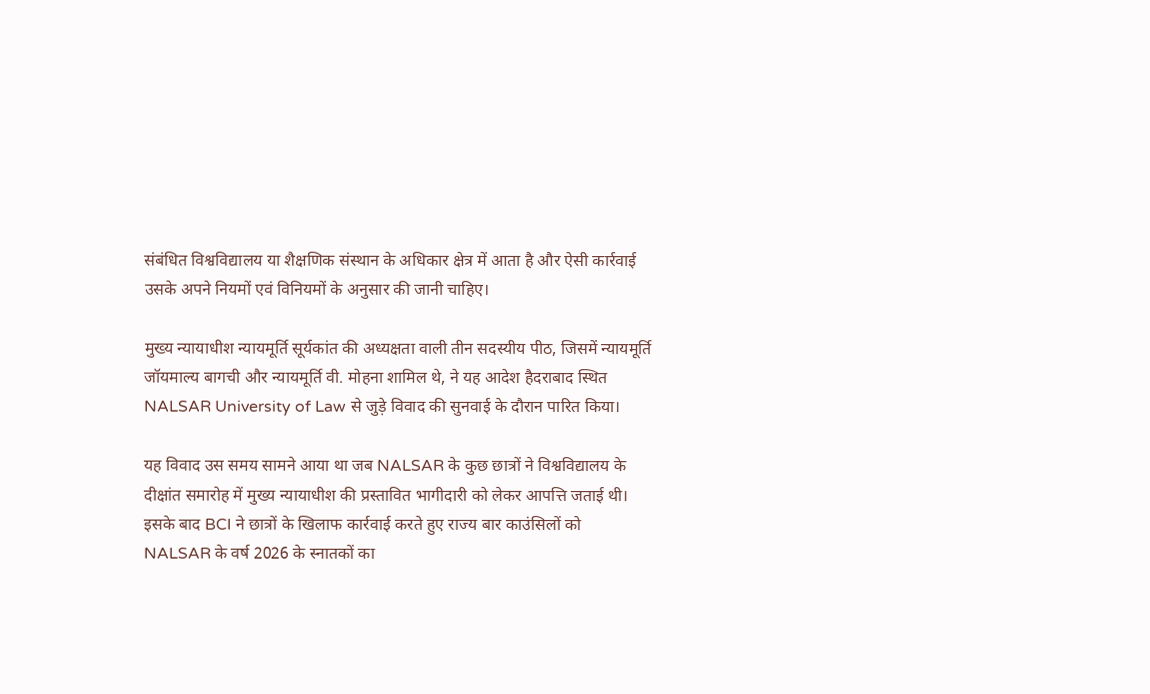संबंधित विश्वविद्यालय या शैक्षणिक संस्थान के अधिकार क्षेत्र में आता है और ऐसी कार्रवाई उसके अपने नियमों एवं विनियमों के अनुसार की जानी चाहिए।

मुख्य न्यायाधीश न्यायमूर्ति सूर्यकांत की अध्यक्षता वाली तीन सदस्यीय पीठ, जिसमें न्यायमूर्ति जॉयमाल्य बागची और न्यायमूर्ति वी. मोहना शामिल थे, ने यह आदेश हैदराबाद स्थित NALSAR University of Law से जुड़े विवाद की सुनवाई के दौरान पारित किया।

यह विवाद उस समय सामने आया था जब NALSAR के कुछ छात्रों ने विश्वविद्यालय के दीक्षांत समारोह में मुख्य न्यायाधीश की प्रस्तावित भागीदारी को लेकर आपत्ति जताई थी। इसके बाद BCI ने छात्रों के खिलाफ कार्रवाई करते हुए राज्य बार काउंसिलों को NALSAR के वर्ष 2026 के स्नातकों का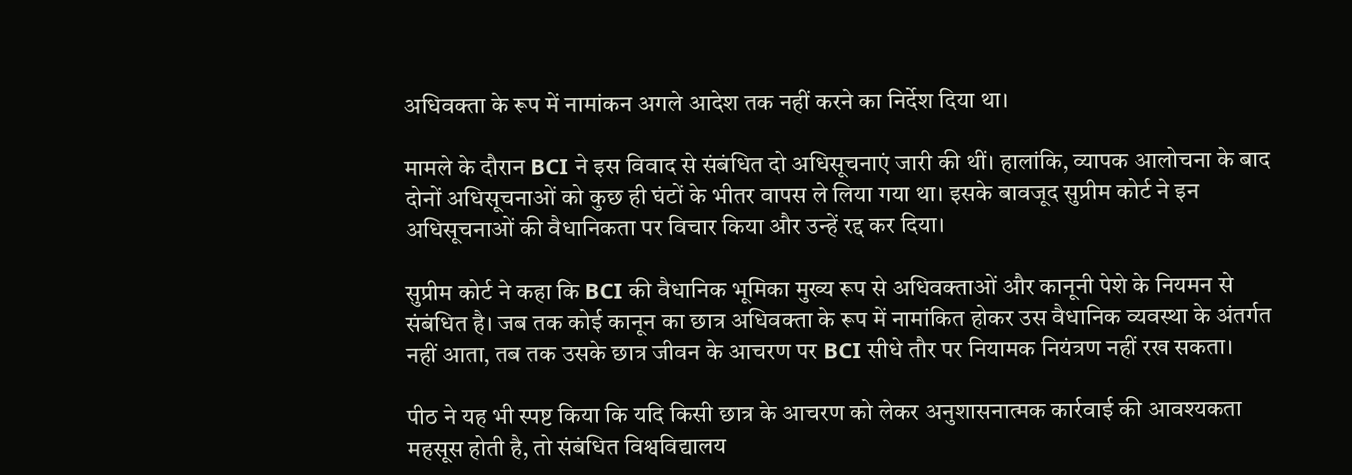अधिवक्ता के रूप में नामांकन अगले आदेश तक नहीं करने का निर्देश दिया था।

मामले के दौरान BCI ने इस विवाद से संबंधित दो अधिसूचनाएं जारी की थीं। हालांकि, व्यापक आलोचना के बाद दोनों अधिसूचनाओं को कुछ ही घंटों के भीतर वापस ले लिया गया था। इसके बावजूद सुप्रीम कोर्ट ने इन अधिसूचनाओं की वैधानिकता पर विचार किया और उन्हें रद्द कर दिया।

सुप्रीम कोर्ट ने कहा कि BCI की वैधानिक भूमिका मुख्य रूप से अधिवक्ताओं और कानूनी पेशे के नियमन से संबंधित है। जब तक कोई कानून का छात्र अधिवक्ता के रूप में नामांकित होकर उस वैधानिक व्यवस्था के अंतर्गत नहीं आता, तब तक उसके छात्र जीवन के आचरण पर BCI सीधे तौर पर नियामक नियंत्रण नहीं रख सकता।

पीठ ने यह भी स्पष्ट किया कि यदि किसी छात्र के आचरण को लेकर अनुशासनात्मक कार्रवाई की आवश्यकता महसूस होती है, तो संबंधित विश्वविद्यालय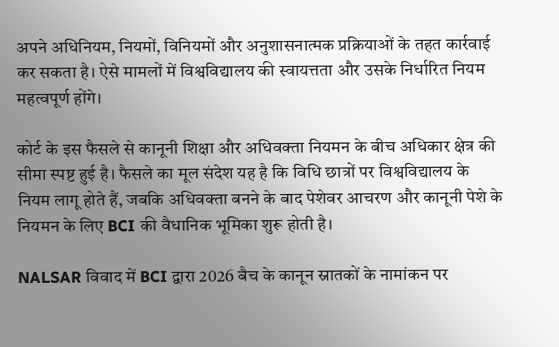अपने अधिनियम, नियमों, विनियमों और अनुशासनात्मक प्रक्रियाओं के तहत कार्रवाई कर सकता है। ऐसे मामलों में विश्वविद्यालय की स्वायत्तता और उसके निर्धारित नियम महत्वपूर्ण होंगे।

कोर्ट के इस फैसले से कानूनी शिक्षा और अधिवक्ता नियमन के बीच अधिकार क्षेत्र की सीमा स्पष्ट हुई है। फैसले का मूल संदेश यह है कि विधि छात्रों पर विश्वविद्यालय के नियम लागू होते हैं, जबकि अधिवक्ता बनने के बाद पेशेवर आचरण और कानूनी पेशे के नियमन के लिए BCI की वैधानिक भूमिका शुरू होती है।

NALSAR विवाद में BCI द्वारा 2026 बैच के कानून स्नातकों के नामांकन पर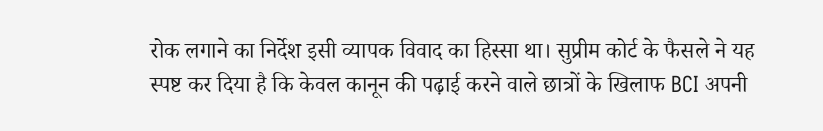रोक लगाने का निर्देश इसी व्यापक विवाद का हिस्सा था। सुप्रीम कोर्ट के फैसले ने यह स्पष्ट कर दिया है कि केवल कानून की पढ़ाई करने वाले छात्रों के खिलाफ BCI अपनी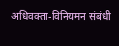अधिवक्ता-विनियमन संबंधी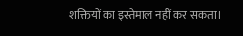शक्तियों का इस्तेमाल नहीं कर सकता।